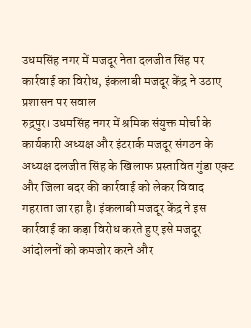उधमसिंह नगर में मजदूर नेता दलजीत सिंह पर कार्रवाई का विरोध, इंकलाबी मजदूर केंद्र ने उठाए प्रशासन पर सवाल
रुद्रपुर। उधमसिंह नगर में श्रमिक संयुक्त मोर्चा के कार्यकारी अध्यक्ष और इंटरार्क मजदूर संगठन के अध्यक्ष दलजीत सिंह के खिलाफ प्रस्तावित गुंडा एक्ट और जिला बदर की कार्रवाई को लेकर विवाद गहराता जा रहा है। इंकलाबी मजदूर केंद्र ने इस कार्रवाई का कड़ा विरोध करते हुए इसे मजदूर आंदोलनों को कमजोर करने और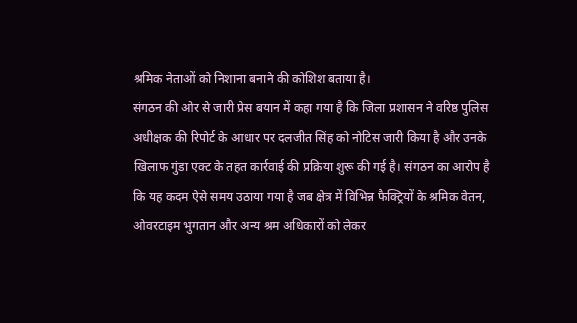श्रमिक नेताओं को निशाना बनाने की कोशिश बताया है।
संगठन की ओर से जारी प्रेस बयान में कहा गया है कि जिला प्रशासन ने वरिष्ठ पुलिस अधीक्षक की रिपोर्ट के आधार पर दलजीत सिंह को नोटिस जारी किया है और उनके खिलाफ गुंडा एक्ट के तहत कार्रवाई की प्रक्रिया शुरू की गई है। संगठन का आरोप है कि यह कदम ऐसे समय उठाया गया है जब क्षेत्र में विभिन्न फैक्ट्रियों के श्रमिक वेतन, ओवरटाइम भुगतान और अन्य श्रम अधिकारों को लेकर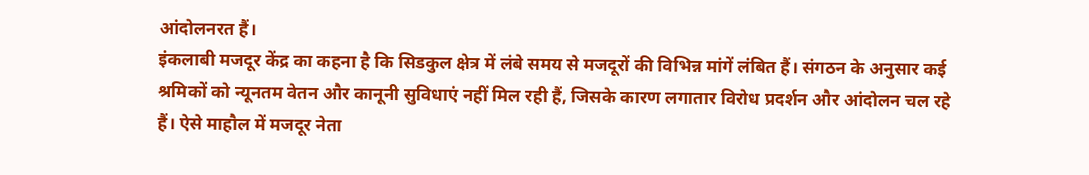आंदोलनरत हैं।
इंकलाबी मजदूर केंद्र का कहना है कि सिडकुल क्षेत्र में लंबे समय से मजदूरों की विभिन्न मांगें लंबित हैं। संगठन के अनुसार कई श्रमिकों को न्यूनतम वेतन और कानूनी सुविधाएं नहीं मिल रही हैं, जिसके कारण लगातार विरोध प्रदर्शन और आंदोलन चल रहे हैं। ऐसे माहौल में मजदूर नेता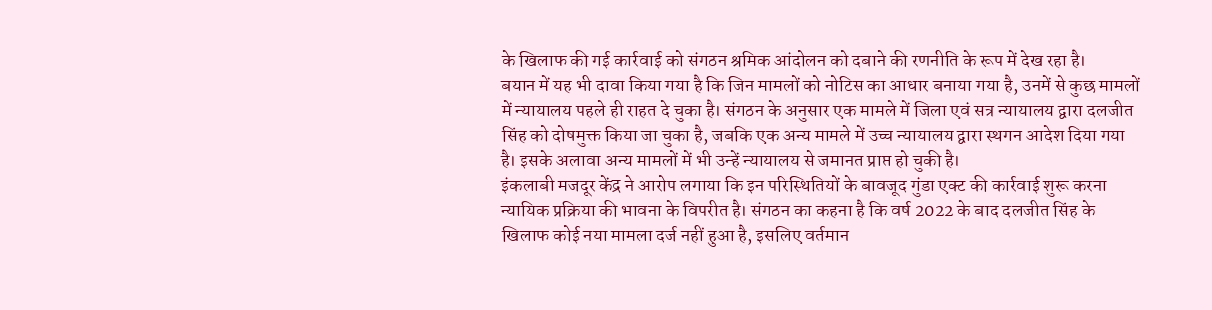के खिलाफ की गई कार्रवाई को संगठन श्रमिक आंदोलन को दबाने की रणनीति के रूप में देख रहा है।
बयान में यह भी दावा किया गया है कि जिन मामलों को नोटिस का आधार बनाया गया है, उनमें से कुछ मामलों में न्यायालय पहले ही राहत दे चुका है। संगठन के अनुसार एक मामले में जिला एवं सत्र न्यायालय द्वारा दलजीत सिंह को दोषमुक्त किया जा चुका है, जबकि एक अन्य मामले में उच्च न्यायालय द्वारा स्थगन आदेश दिया गया है। इसके अलावा अन्य मामलों में भी उन्हें न्यायालय से जमानत प्राप्त हो चुकी है।
इंकलाबी मजदूर केंद्र ने आरोप लगाया कि इन परिस्थितियों के बावजूद गुंडा एक्ट की कार्रवाई शुरू करना न्यायिक प्रक्रिया की भावना के विपरीत है। संगठन का कहना है कि वर्ष 2022 के बाद दलजीत सिंह के खिलाफ कोई नया मामला दर्ज नहीं हुआ है, इसलिए वर्तमान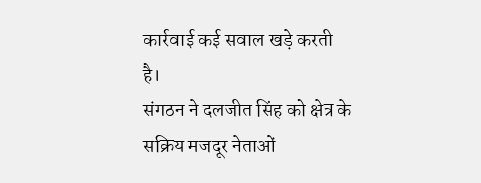कार्रवाई कई सवाल खड़े करती है।
संगठन ने दलजीत सिंह को क्षेत्र के सक्रिय मजदूर नेताओं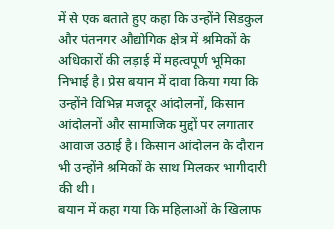में से एक बताते हुए कहा कि उन्होंने सिडकुल और पंतनगर औद्योगिक क्षेत्र में श्रमिकों के अधिकारों की लड़ाई में महत्वपूर्ण भूमिका निभाई है। प्रेस बयान में दावा किया गया कि उन्होंने विभिन्न मजदूर आंदोलनों, किसान आंदोलनों और सामाजिक मुद्दों पर लगातार आवाज उठाई है। किसान आंदोलन के दौरान भी उन्होंने श्रमिकों के साथ मिलकर भागीदारी की थी।
बयान में कहा गया कि महिलाओं के खिलाफ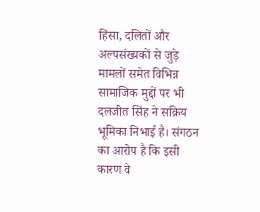हिंसा, दलितों और अल्पसंख्यकों से जुड़े मामलों समेत विभिन्न सामाजिक मुद्दों पर भी दलजीत सिंह ने सक्रिय भूमिका निभाई है। संगठन का आरोप है कि इसी कारण वे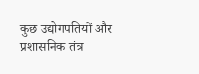कुछ उद्योगपतियों और प्रशासनिक तंत्र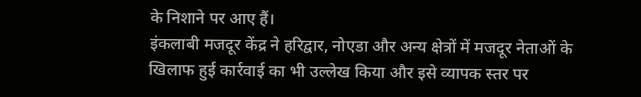के निशाने पर आए हैं।
इंकलाबी मजदूर केंद्र ने हरिद्वार, नोएडा और अन्य क्षेत्रों में मजदूर नेताओं के खिलाफ हुई कार्रवाई का भी उल्लेख किया और इसे व्यापक स्तर पर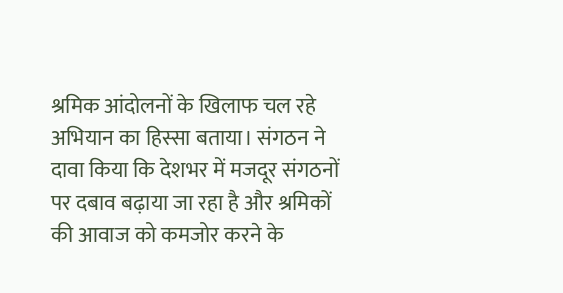श्रमिक आंदोलनों के खिलाफ चल रहे अभियान का हिस्सा बताया। संगठन ने दावा किया कि देशभर में मजदूर संगठनों पर दबाव बढ़ाया जा रहा है और श्रमिकों की आवाज को कमजोर करने के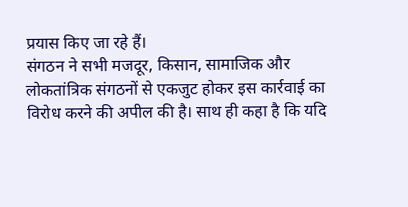प्रयास किए जा रहे हैं।
संगठन ने सभी मजदूर, किसान, सामाजिक और लोकतांत्रिक संगठनों से एकजुट होकर इस कार्रवाई का विरोध करने की अपील की है। साथ ही कहा है कि यदि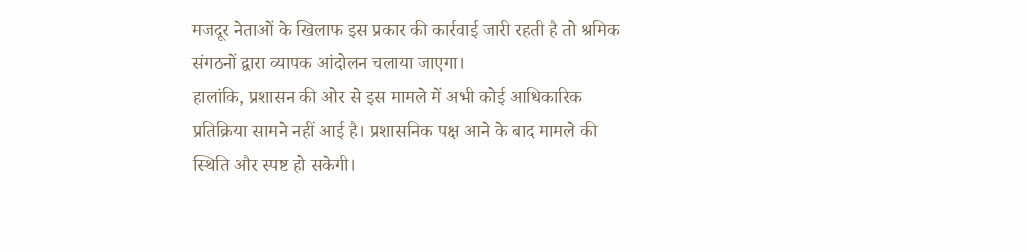मजदूर नेताओं के खिलाफ इस प्रकार की कार्रवाई जारी रहती है तो श्रमिक संगठनों द्वारा व्यापक आंदोलन चलाया जाएगा।
हालांकि, प्रशासन की ओर से इस मामले में अभी कोई आधिकारिक प्रतिक्रिया सामने नहीं आई है। प्रशासनिक पक्ष आने के बाद मामले की स्थिति और स्पष्ट हो सकेगी।